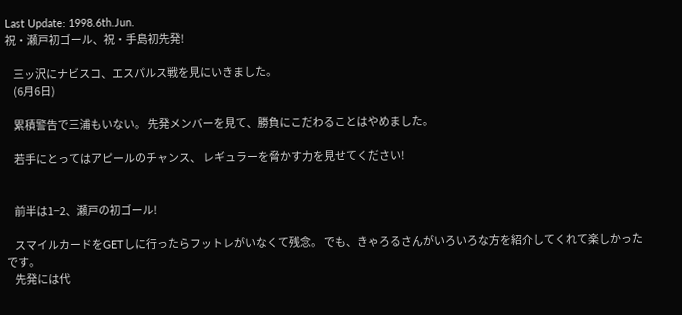Last Update: 1998.6th.Jun.
祝・瀬戸初ゴール、祝・手島初先発!

    三ッ沢にナビスコ、エスパルス戦を見にいきました。
    (6月6日)

    累積警告で三浦もいない。 先発メンバーを見て、勝負にこだわることはやめました。

    若手にとってはアピールのチャンス、 レギュラーを脅かす力を見せてください!


    前半は1−2、瀬戸の初ゴール!

    スマイルカードをGETしに行ったらフットレがいなくて残念。 でも、きゃろるさんがいろいろな方を紹介してくれて楽しかったです。
    先発には代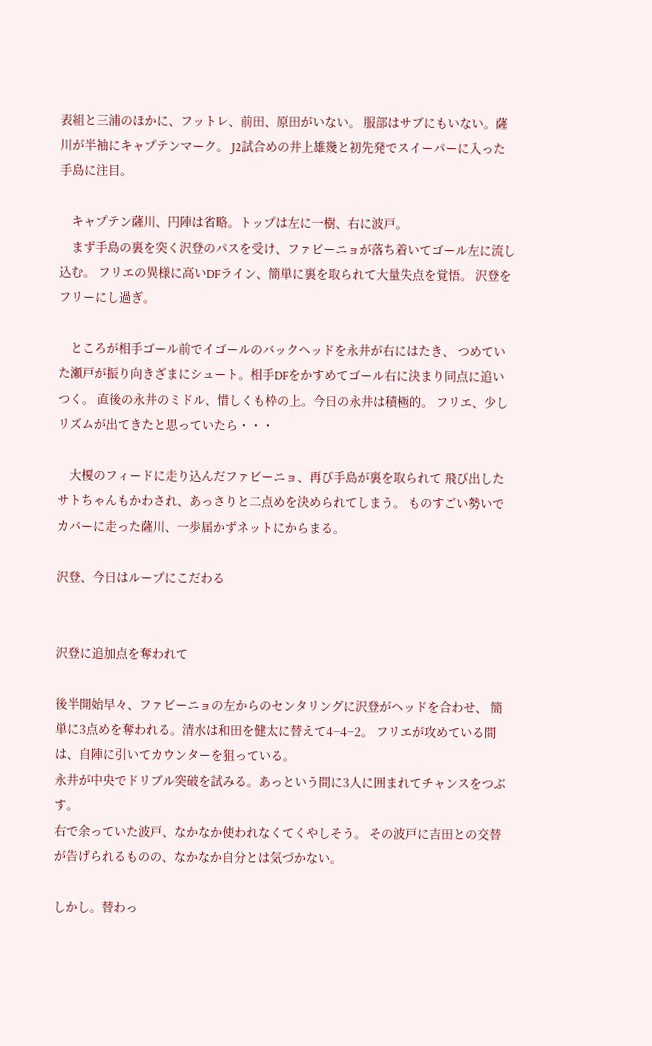表組と三浦のほかに、フットレ、前田、原田がいない。 服部はサブにもいない。薩川が半袖にキャプテンマーク。 J2試合めの井上雄幾と初先発でスイーパーに入った手島に注目。

    キャプテン薩川、円陣は省略。トップは左に一樹、右に波戸。
    まず手島の裏を突く沢登のパスを受け、ファビーニョが落ち着いてゴール左に流し込む。 フリエの異様に高いDFライン、簡単に裏を取られて大量失点を覚悟。 沢登をフリーにし過ぎ。

    ところが相手ゴール前でイゴールのバックヘッドを永井が右にはたき、 つめていた瀬戸が振り向きざまにシュート。相手DFをかすめてゴール右に決まり同点に追いつく。 直後の永井のミドル、惜しくも枠の上。今日の永井は積極的。 フリエ、少しリズムが出てきたと思っていたら・・・

    大榎のフィードに走り込んだファビーニョ、再び手島が裏を取られて 飛び出したサトちゃんもかわされ、あっさりと二点めを決められてしまう。 ものすごい勢いでカバーに走った薩川、一歩届かずネットにからまる。

沢登、今日はループにこだわる


沢登に追加点を奪われて

後半開始早々、ファビーニョの左からのセンタリングに沢登がヘッドを合わせ、 簡単に3点めを奪われる。清水は和田を健太に替えて4−4−2。 フリエが攻めている間は、自陣に引いてカウンターを狙っている。
永井が中央でドリブル突破を試みる。あっという間に3人に囲まれてチャンスをつぶす。
右で余っていた波戸、なかなか使われなくてくやしそう。 その波戸に吉田との交替が告げられるものの、なかなか自分とは気づかない。

しかし。替わっ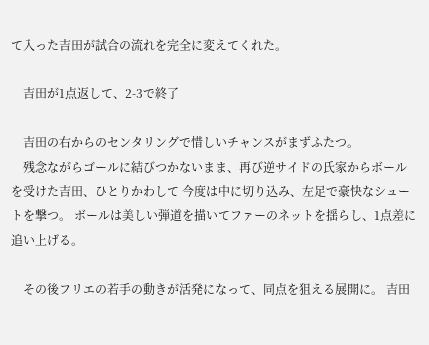て入った吉田が試合の流れを完全に変えてくれた。

    吉田が1点返して、2-3で終了

    吉田の右からのセンタリングで惜しいチャンスがまずふたつ。
    残念ながらゴールに結びつかないまま、再び逆サイドの氏家からボールを受けた吉田、ひとりかわして 今度は中に切り込み、左足で豪快なシュートを撃つ。 ボールは美しい弾道を描いてファーのネットを揺らし、1点差に追い上げる。

    その後フリエの若手の動きが活発になって、同点を狙える展開に。 吉田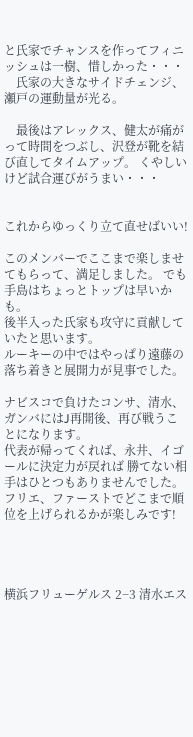と氏家でチャンスを作ってフィニッシュは一樹、惜しかった・・・
    氏家の大きなサイドチェンジ、瀬戸の運動量が光る。

    最後はアレックス、健太が痛がって時間をつぶし、沢登が靴を結び直してタイムアップ。 くやしいけど試合運びがうまい・・・


これからゆっくり立て直せばいい!

このメンバーでここまで楽しませてもらって、満足しました。 でも手島はちょっとトップは早いかも。
後半入った氏家も攻守に貢献していたと思います。
ルーキーの中ではやっぱり遠藤の落ち着きと展開力が見事でした。

ナビスコで負けたコンサ、清水、ガンバにはJ再開後、再び戦うことになります。
代表が帰ってくれば、永井、イゴールに決定力が戻れば 勝てない相手はひとつもありませんでした。
フリエ、ファーストでどこまで順位を上げられるかが楽しみです!




横浜フリューゲルス 2−3 清水エス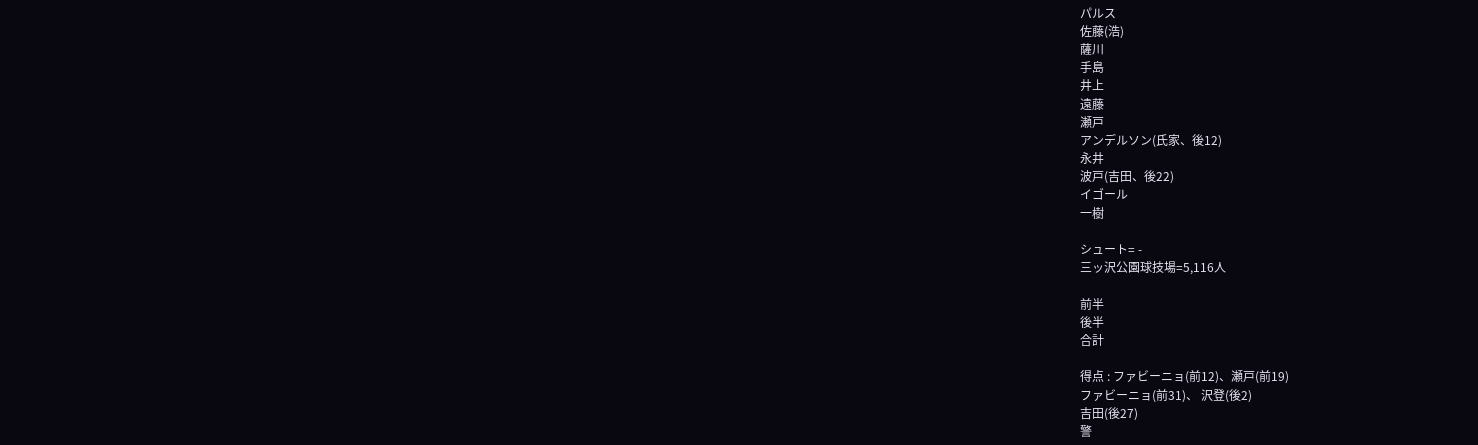パルス
佐藤(浩)
薩川
手島
井上
遠藤
瀬戸
アンデルソン(氏家、後12)
永井
波戸(吉田、後22)
イゴール
一樹

シュート= -
三ッ沢公園球技場=5,116人

前半
後半
合計

得点 : ファビーニョ(前12)、瀬戸(前19)
ファビーニョ(前31)、 沢登(後2)
吉田(後27)
警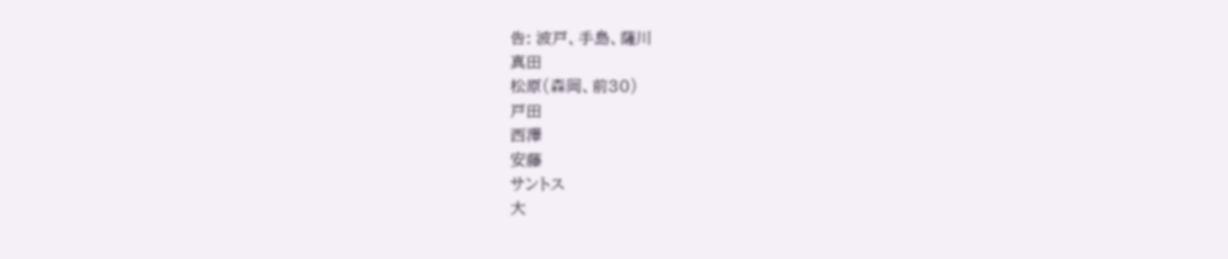告: 波戸、手島、薩川
真田
松原(森岡、前30)
戸田
西澤
安藤
サントス
大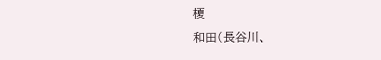榎
和田(長谷川、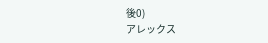後0)
アレックス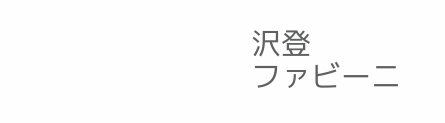沢登
ファビーニ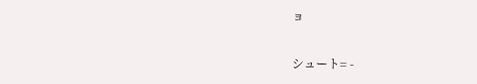ョ

シュート= -